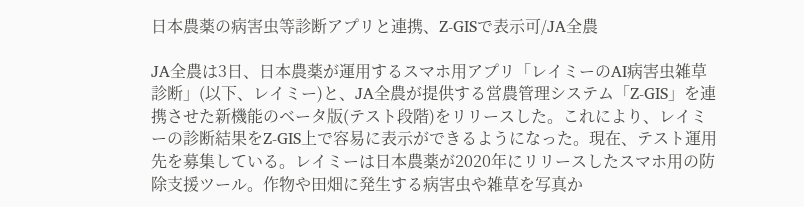日本農薬の病害虫等診断アプリと連携、Z-GISで表示可/JA全農

JA全農は3日、日本農薬が運用するスマホ用アプリ「レイミーのAI病害虫雑草診断」(以下、レイミー)と、JA全農が提供する営農管理システム「Z-GIS」を連携させた新機能のベータ版(テスト段階)をリリースした。これにより、レイミーの診断結果をZ-GIS上で容易に表示ができるようになった。現在、テスト運用先を募集している。レイミーは日本農薬が2020年にリリースしたスマホ用の防除支援ツール。作物や田畑に発生する病害虫や雑草を写真か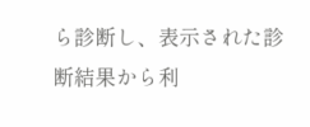ら診断し、表示された診断結果から利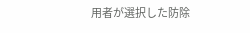用者が選択した防除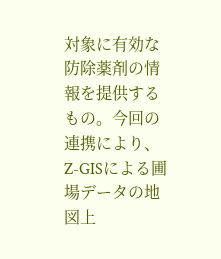対象に有効な防除薬剤の情報を提供するもの。今回の連携により、Z-GISによる圃場データの地図上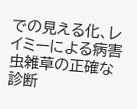での見える化、レイミーによる病害虫雑草の正確な診断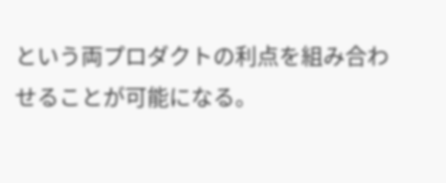という両プロダクトの利点を組み合わせることが可能になる。